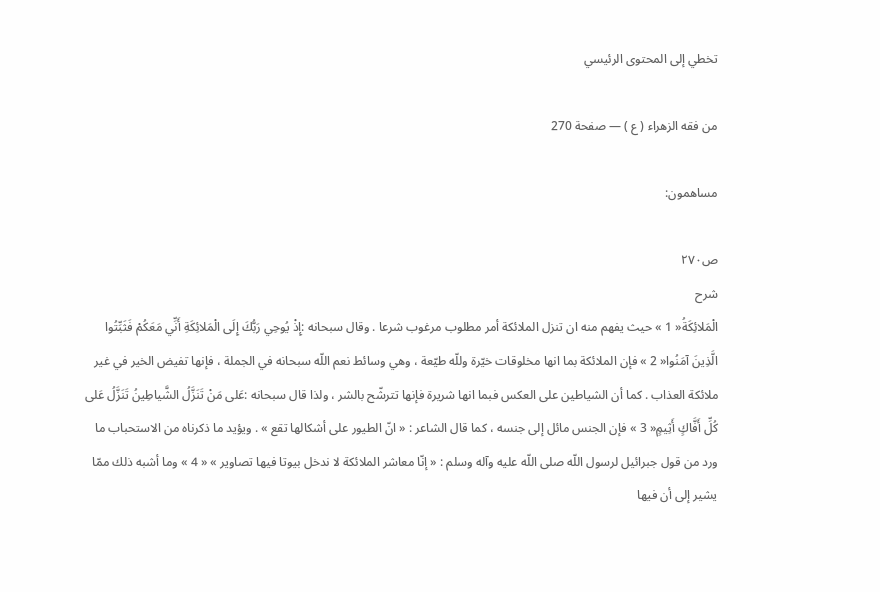تخطي إلى المحتوى الرئيسي

من فقه الزهراء ( ع ) — صفحة 270

مساهمون:

ص٢٧٠
شرح
الْمَلائِكَةُ« 1 » حيث يفهم منه ان تنزل الملائكة أمر مطلوب مرغوب شرعا . وقال سبحانه :إِذْ يُوحِي رَبُّكَ إِلَى الْمَلائِكَةِ أَنِّي مَعَكُمْ فَثَبِّتُوا الَّذِينَ آمَنُوا« 2 » فإن الملائكة بما انها مخلوقات خيّرة وللّه طيّعة ، وهي وسائط نعم اللّه سبحانه في الجملة ، فإنها تفيض الخير في غير ملائكة العذاب . كما أن الشياطين على العكس فبما انها شريرة فإنها تترشّح بالشر ، ولذا قال سبحانه :عَلى مَنْ تَنَزَّلُ الشَّياطِينُ تَنَزَّلُ عَلى كُلِّ أَفَّاكٍ أَثِيمٍ« 3 » فإن الجنس مائل إلى جنسه ، كما قال الشاعر : « انّ الطيور على أشكالها تقع » . ويؤيد ما ذكرناه من الاستحباب ما ورد من قول جبرائيل لرسول اللّه صلى اللّه عليه وآله وسلم : « إنّا معاشر الملائكة لا ندخل بيوتا فيها تصاوير » « 4 » وما أشبه ذلك ممّا يشير إلى أن فيها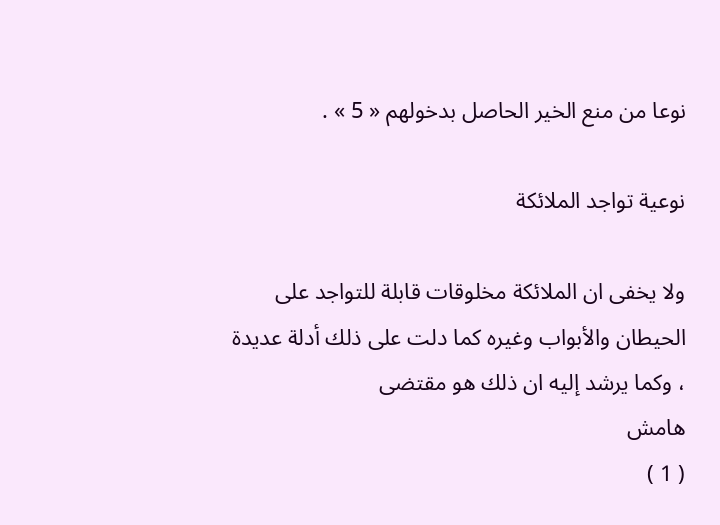نوعا من منع الخير الحاصل بدخولهم « 5 » .

نوعية تواجد الملائكة

ولا يخفى ان الملائكة مخلوقات قابلة للتواجد على الحيطان والأبواب وغيره كما دلت على ذلك أدلة عديدة ، وكما يرشد إليه ان ذلك هو مقتضى
هامش
( 1 )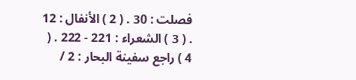فصلت : 30 . ( 2 ) الأنفال : 12 . ( 3 ) الشعراء : 221 - 222 . ( 4 ) راجع سفينة البحار : 2 /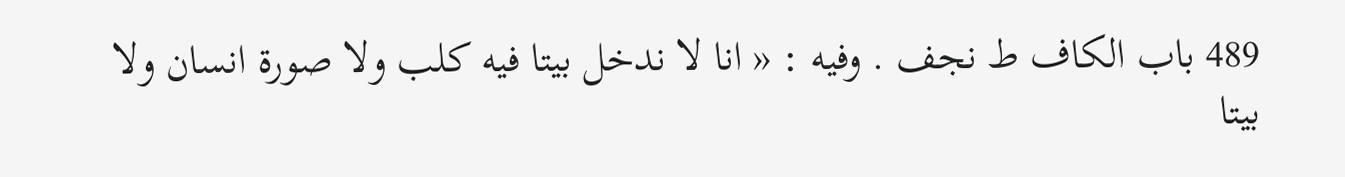489 باب الكاف ط نجف . وفيه : « انا لا ندخل بيتا فيه كلب ولا صورة انسان ولا بيتا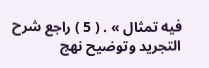فيه تمثال » . ( 5 ) راجع شرح التجريد وتوضيح نهج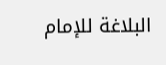البلاغة للإمام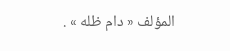المؤلف « دام ظله » .